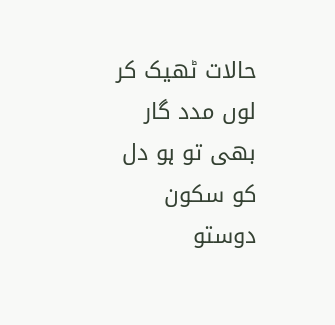حالات ٹھیک کر لوں مدد گار بھی تو ہو دل کو سکون دوستو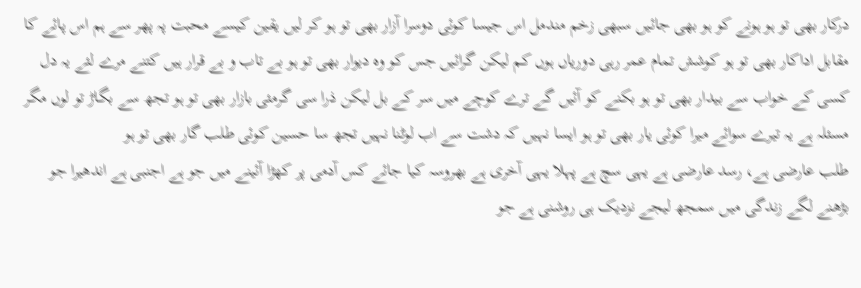درکار بھی تو ہو ہونے کو ہو بھی جائیں سبھی زخم مندمل اس جیسا کوئی دوسرا آزار بھی تو ہو کر لیں یقین کیسے محبت پہ پھر سے ہم اس پائے کا مقابل اداکار بھی تو ہو کوشش تمام عمر رہی دوریاں ہوں کم لیکن گرائیں جس کو وہ دیوار بھی تو ہو بے تاب و بے قرار ہیں کتنے مرے لئے یہ دل کسی کے خواب سے بیدار بھی تو ہو بکنے کو آئیں گے ترے کوچے میں سر کے بل لیکن ذرا سی گرمئی بازار بھی تو ہو تجھ سے بگاڑ تو لوں مگر مسئلہ ہے یہ تیرے سوائے میرا کوئی یار بھی تو ہو ایسا نہیں کہ دشت سے اب لوٹنا نہیں تجھ سا حسین کوئی طلب گار بھی تو ہو
طلب عارضی ہے، رسد عارضی ہے یہی سچ ہے پہلا یہی آخری ہے بھروسہ کیا جائے کس آدمی پر کھڑا آئینے میں جو ہے اجنبی ہے اندھیرا جو بڑھنے لگے زندگی میں سمجھ لیجے نزدیک ہی روشنی ہے جو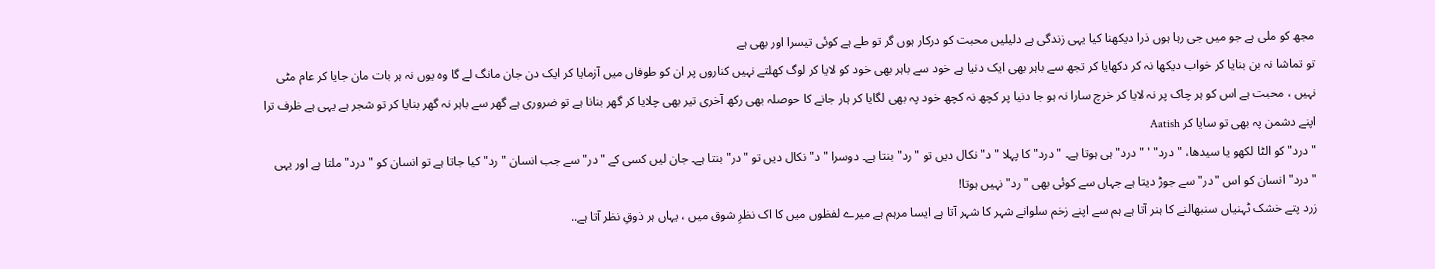مجھ کو ملی ہے جو میں جی رہا ہوں ذرا دیکھنا کیا یہی زندگی ہے دلیلیں محبت کو درکار ہوں گر تو طے ہے کوئی تیسرا اور بھی ہے
تو تماشا نہ بن بنایا کر خواب دیکھا نہ کر دکھایا کر تجھ سے باہر بھی ایک دنیا ہے خود سے باہر بھی خود کو لایا کر لوگ کھلتے نہیں کناروں پر ان کو طوفاں میں آزمایا کر ایک دن جان مانگ لے گا وہ یوں نہ ہر بات مان جایا کر عام مٹی نہیں ، محبت ہے اس کو ہر چاک پر نہ لایا کر خرچ سارا نہ ہو جا دنیا پر کچھ نہ کچھ خود پہ بھی لگایا کر ہار جانے کا حوصلہ بھی رکھ آخری تیر بھی چلایا کر گھر بنانا ہے تو ضروری ہے گھر سے باہر نہ گھر بنایا کر تو شجر ہے یہی ہے ظرف ترا اپنے دشمن پہ بھی تو سایا کر Aatish
"درد" کو الٹا لکھو یا سیدھا، "درد" ' "درد" ہی ہوتا ہے۔ "درد" کا پہلا "د" نکال دیں تو "رد" بنتا ہے۔ دوسرا "د" نکال دیں تو "در" بنتا ہے۔ جان لیں کسی کے "در" سے جب انسان "رد" کیا جاتا ہے تو انسان کو "درد" ملتا ہے اور یہی "درد" انسان کو اس "در" سے جوڑ دیتا ہے جہاں سے کوئی بھی "رد" نہیں ہوتا!
زرد پتے خشک ٹہنیاں سنبھالنے کا ہنر آتا ہے ہم سے اپنے زخم سلوانے شہر کا شہر آتا ہے ایسا مرہم ہے میرے لفظوں میں کا اک نظرِ شوق میں ، یہاں ہر ذوقِ نظر آتا ہے..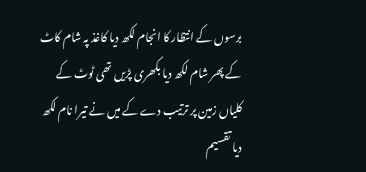برسوں کے انتظار کا انجام لکھ دیا کاغذ پہ شام کاٹ کے پھر شام لکھ دیا بکھری پڑیں تھی ٹوٹ کے کلیاں زمین پر ترتیب دے کے میں نے تیرا نام لکھ دیا تقسیم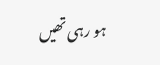ہو رہی تھیں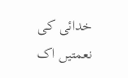خدائی کی نعمتیں اک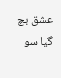عشق بچ گیا سو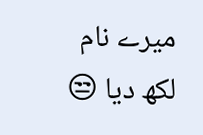میرے نام لکھ دیا 😒